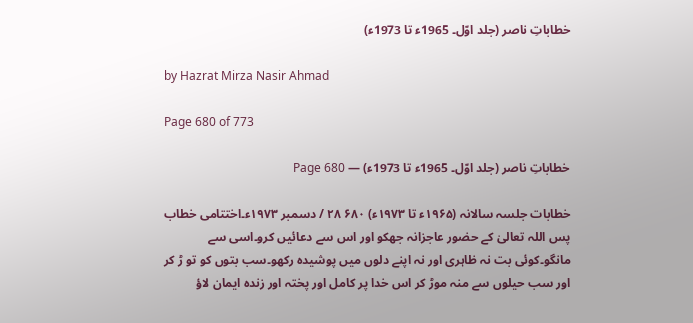خطاباتِ ناصر (جلد اوّل۔ 1965ء تا 1973ء)

by Hazrat Mirza Nasir Ahmad

Page 680 of 773

خطاباتِ ناصر (جلد اوّل۔ 1965ء تا 1973ء) — Page 680

خطابات جلسہ سالانہ (۱۹۶۵ء تا ۱۹۷۳ء) ۶۸۰ ۲۸ / دسمبر ۱۹۷۳ء۔اختتامی خطاب پس اللہ تعالیٰ کے حضور عاجزانہ جھکو اور اس سے دعائیں کرو۔اسی سے مانگو۔کوئی بت نہ ظاہری اور نہ اپنے دلوں میں پوشیدہ رکھو۔سب بتوں کو تو ڑ کر اور سب حیلوں سے منہ موڑ کر اس خدا پر کامل اور پختہ اور زندہ ایمان لاؤ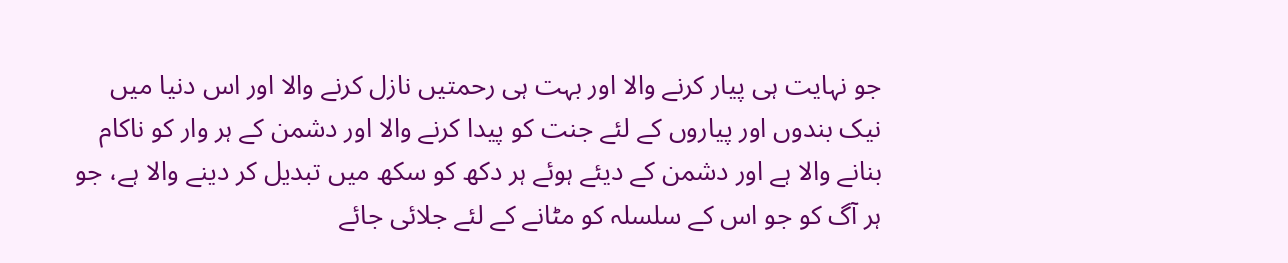جو نہایت ہی پیار کرنے والا اور بہت ہی رحمتیں نازل کرنے والا اور اس دنیا میں نیک بندوں اور پیاروں کے لئے جنت کو پیدا کرنے والا اور دشمن کے ہر وار کو ناکام بنانے والا ہے اور دشمن کے دیئے ہوئے ہر دکھ کو سکھ میں تبدیل کر دینے والا ہے، جو ہر آگ کو جو اس کے سلسلہ کو مٹانے کے لئے جلائی جائے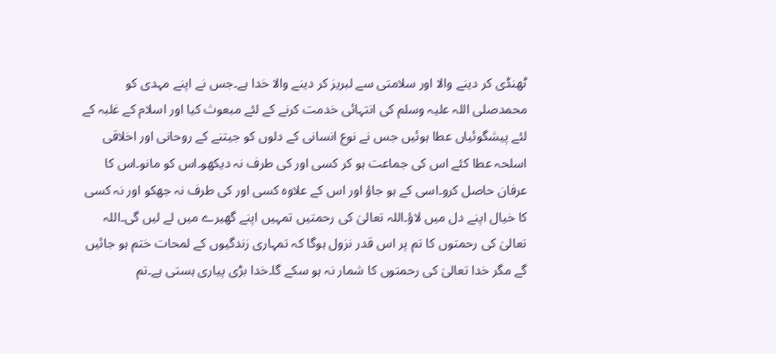ٹھنڈی کر دینے والا اور سلامتی سے لبریز کر دینے والا خدا ہے۔جس نے اپنے مہدی کو محمدصلی اللہ علیہ وسلم کی انتہائی خدمت کرنے کے لئے مبعوث کیا اور اسلام کے غلبہ کے لئے پیشگوئیاں عطا ہوئیں جس نے نوع انسانی کے دلوں کو جیتنے کے روحانی اور اخلاقی اسلحہ عطا کئے اس کی جماعت ہو کر کسی اور کی طرف نہ دیکھو۔اس کو مانو۔اس کا عرفان حاصل کرو۔اسی کے ہو جاؤ اور اس کے علاوہ کسی اور کی طرف نہ جھکو اور نہ کسی کا خیال اپنے دل میں لاؤ۔اللہ تعالیٰ کی رحمتیں تمہیں اپنے گھیرے میں لے لیں گی۔اللہ تعالیٰ کی رحمتوں کا تم پر اس قدر نزول ہوگا کہ تمہاری زندگیوں کے لمحات ختم ہو جائیں گے مگر خدا تعالیٰ کی رحمتوں کا شمار نہ ہو سکے گا۔خدا بڑی پیاری ہستی ہے۔تم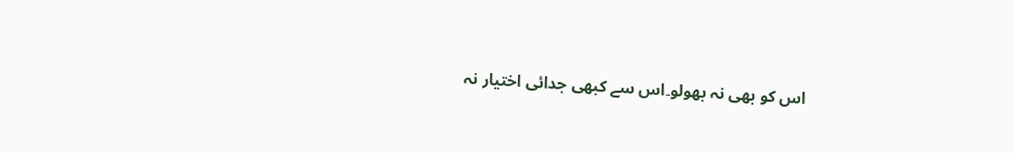اس کو بھی نہ بھولو۔اس سے کبھی جدائی اختیار نہ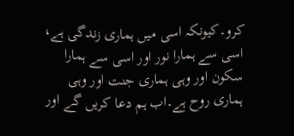کرو۔کیونکہ اسی میں ہماری زندگی ہے، اسی سے ہمارا نور اور اسی سے ہمارا سکون اور وہی ہماری جنت اور وہی ہماری روح ہے۔اب ہم دعا کریں گے اور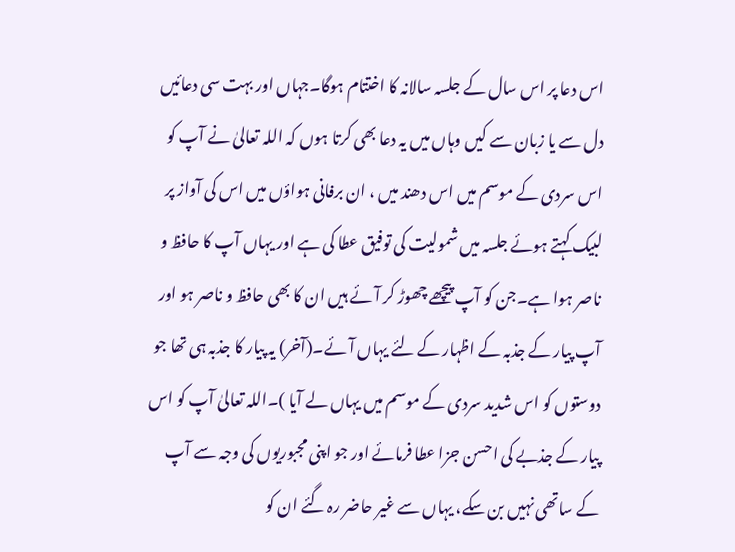اس دعا پر اس سال کے جلسہ سالانہ کا اختتام ہوگا۔جہاں اور بہت سی دعائیں دل سے یا زبان سے کیں وہاں میں یہ دعا بھی کرتا ہوں کہ اللہ تعالیٰ نے آپ کو اس سردی کے موسم میں اس دھند میں ، ان برفانی ہواؤں میں اس کی آواز پر لبیک کہتے ہوئے جلسہ میں شمولیت کی توفیق عطا کی ہے اور یہاں آپ کا حافظ و ناصر ہوا ہے۔جن کو آپ پیچھے چھوڑ کر آئے ہیں ان کا بھی حافظ و ناصر ہو اور آپ پیار کے جذبہ کے اظہار کے لئے یہاں آئے۔(آخر) یہ پیار کا جذبہ ہی تھا جو دوستوں کو اس شدید سردی کے موسم میں یہاں لے آیا )۔اللہ تعالیٰ آپ کو اس پیار کے جذبے کی احسن جزا عطا فرمائے اور جو اپنی مجبوریوں کی وجہ سے آپ کے ساتھی نہیں بن سکے، یہاں سے غیر حاضر رہ گئے ان کو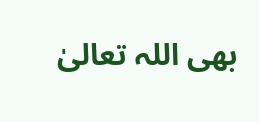بھی اللہ تعالیٰ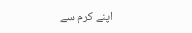اپنے کرم سے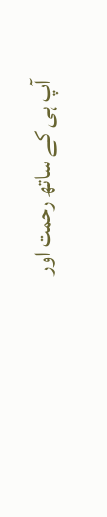آپ ہی کے ساتھ رحمت اور